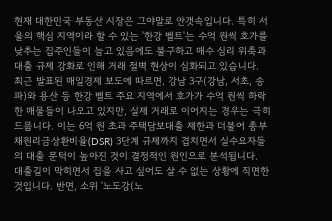현재 대한민국 부동산 시장은 그야말로 안갯속입니다. 특히 서울의 핵심 지역이라 할 수 있는 '한강 벨트'는 수억 원씩 호가를 낮추는 집주인들이 늘고 있음에도 불구하고 매수 심리 위축과 대출 규제 강화로 인해 거래 절벽 현상이 심화되고 있습니다.
최근 발표된 매일경제 보도에 따르면, 강남 3구(강남, 서초, 송파)와 용산 등 한강 벨트 주요 지역에서 호가가 수억 원씩 하락한 매물들이 나오고 있지만, 실제 거래로 이어지는 경우는 극히 드뭅니다. 이는 6억 원 초과 주택담보대출 제한과 더불어 총부채원리금상환비율(DSR) 3단계 규제까지 겹치면서 실수요자들의 대출 문턱이 높아진 것이 결정적인 원인으로 분석됩니다.
대출길이 막히면서 집을 사고 싶어도 살 수 없는 상황에 직면한 것입니다. 반면, 소위 '노도강(노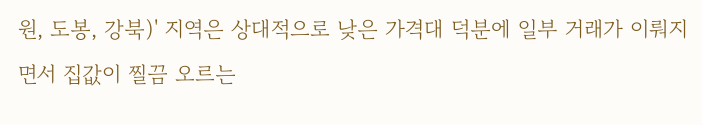원, 도봉, 강북)' 지역은 상대적으로 낮은 가격대 덕분에 일부 거래가 이뤄지면서 집값이 찔끔 오르는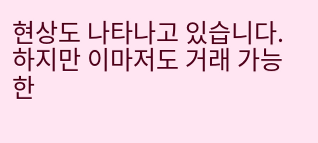현상도 나타나고 있습니다.
하지만 이마저도 거래 가능한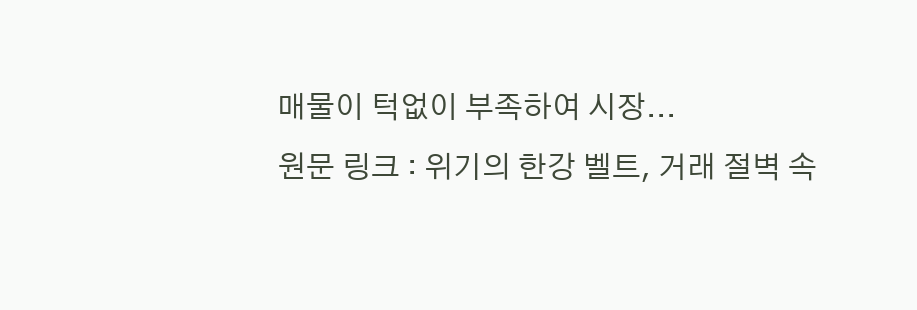매물이 턱없이 부족하여 시장...
원문 링크 : 위기의 한강 벨트, 거래 절벽 속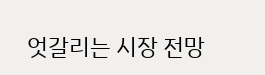엇갈리는 시장 전망